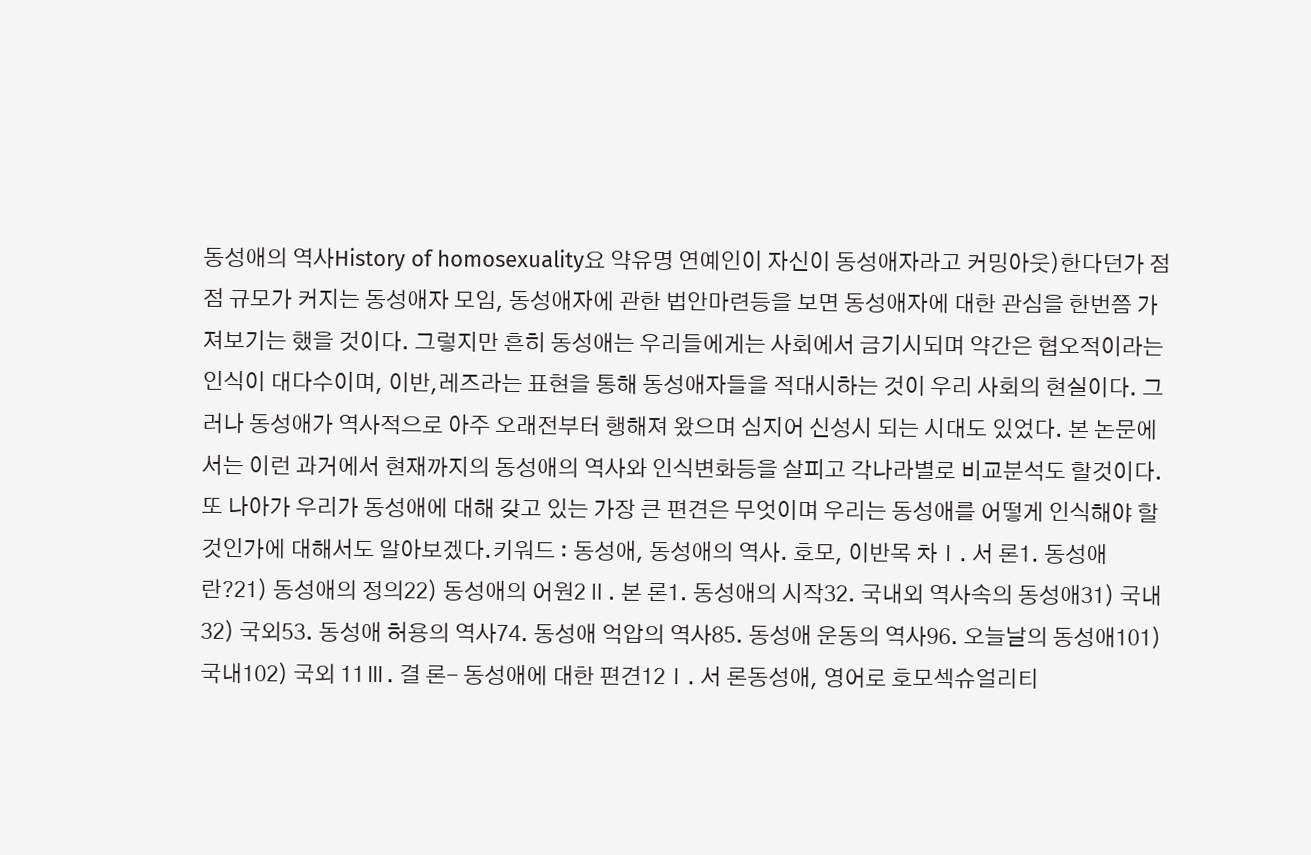동성애의 역사History of homosexuality요 약유명 연예인이 자신이 동성애자라고 커밍아웃)한다던가 점점 규모가 커지는 동성애자 모임, 동성애자에 관한 법안마련등을 보면 동성애자에 대한 관심을 한번쯤 가져보기는 했을 것이다. 그렇지만 흔히 동성애는 우리들에게는 사회에서 금기시되며 약간은 협오적이라는 인식이 대다수이며, 이반,레즈라는 표현을 통해 동성애자들을 적대시하는 것이 우리 사회의 현실이다. 그러나 동성애가 역사적으로 아주 오래전부터 행해져 왔으며 심지어 신성시 되는 시대도 있었다. 본 논문에서는 이런 과거에서 현재까지의 동성애의 역사와 인식변화등을 살피고 각나라별로 비교분석도 할것이다. 또 나아가 우리가 동성애에 대해 갖고 있는 가장 큰 편견은 무엇이며 우리는 동성애를 어떻게 인식해야 할것인가에 대해서도 알아보겠다.키워드 : 동성애, 동성애의 역사. 호모, 이반목 차Ⅰ. 서 론1. 동성애란?21) 동성애의 정의22) 동성애의 어원2Ⅱ. 본 론1. 동성애의 시작32. 국내외 역사속의 동성애31) 국내32) 국외53. 동성애 허용의 역사74. 동성애 억압의 역사85. 동성애 운동의 역사96. 오늘날의 동성애101) 국내102) 국외 11Ⅲ. 결 론- 동성애에 대한 편견12Ⅰ. 서 론동성애, 영어로 호모섹슈얼리티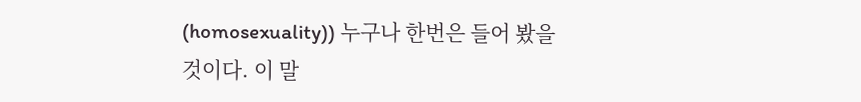(homosexuality)) 누구나 한번은 들어 봤을 것이다. 이 말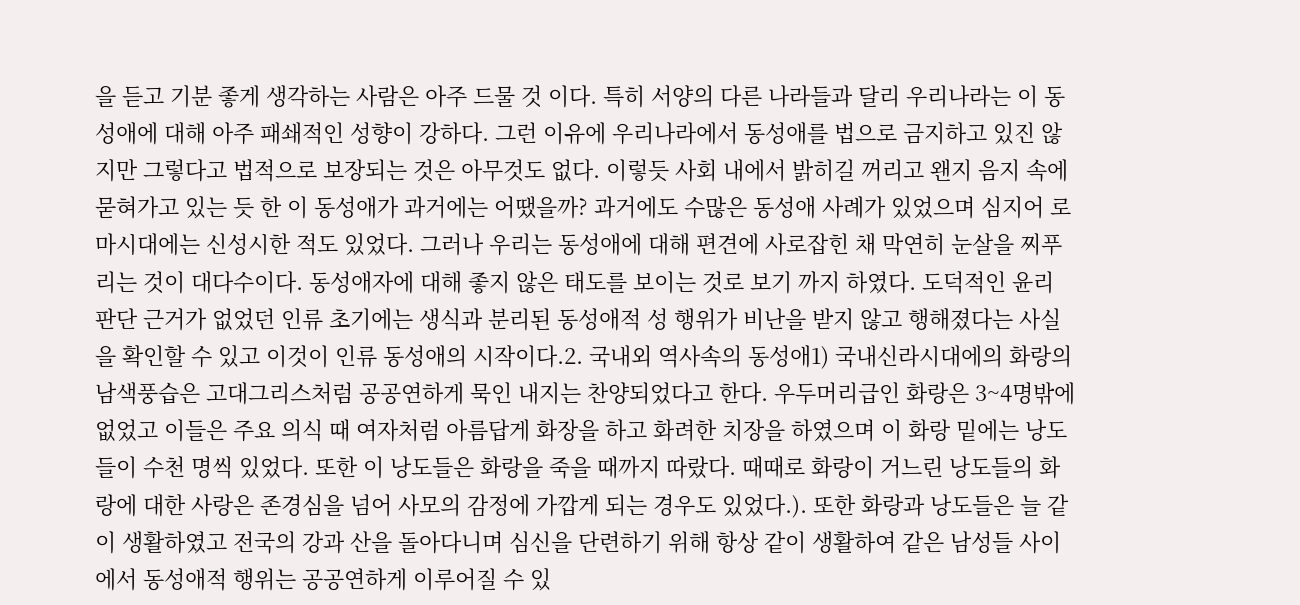을 듣고 기분 좋게 생각하는 사람은 아주 드물 것 이다. 특히 서양의 다른 나라들과 달리 우리나라는 이 동성애에 대해 아주 패쇄적인 성향이 강하다. 그런 이유에 우리나라에서 동성애를 법으로 금지하고 있진 않지만 그렇다고 법적으로 보장되는 것은 아무것도 없다. 이렇듯 사회 내에서 밝히길 꺼리고 왠지 음지 속에 묻혀가고 있는 듯 한 이 동성애가 과거에는 어땠을까? 과거에도 수많은 동성애 사례가 있었으며 심지어 로마시대에는 신성시한 적도 있었다. 그러나 우리는 동성애에 대해 편견에 사로잡힌 채 막연히 눈살을 찌푸리는 것이 대다수이다. 동성애자에 대해 좋지 않은 태도를 보이는 것로 보기 까지 하였다. 도덕적인 윤리 판단 근거가 없었던 인류 초기에는 생식과 분리된 동성애적 성 행위가 비난을 받지 않고 행해졌다는 사실을 확인할 수 있고 이것이 인류 동성애의 시작이다.2. 국내외 역사속의 동성애1) 국내신라시대에의 화랑의 남색풍습은 고대그리스처럼 공공연하게 묵인 내지는 찬양되었다고 한다. 우두머리급인 화랑은 3~4명밖에 없었고 이들은 주요 의식 때 여자처럼 아름답게 화장을 하고 화려한 치장을 하였으며 이 화랑 밑에는 낭도들이 수천 명씩 있었다. 또한 이 낭도들은 화랑을 죽을 때까지 따랐다. 때때로 화랑이 거느린 낭도들의 화랑에 대한 사랑은 존경심을 넘어 사모의 감정에 가깝게 되는 경우도 있었다.). 또한 화랑과 낭도들은 늘 같이 생활하였고 전국의 강과 산을 돌아다니며 심신을 단련하기 위해 항상 같이 생활하여 같은 남성들 사이에서 동성애적 행위는 공공연하게 이루어질 수 있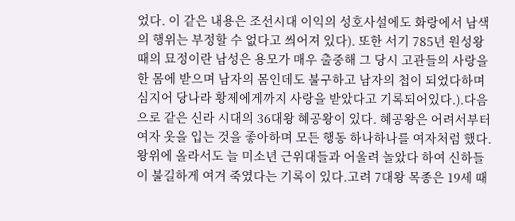었다. 이 같은 내용은 조선시대 이익의 성호사설에도 화랑에서 남색의 행위는 부정할 수 없다고 씌어져 있다). 또한 서기 785년 원성왕 때의 묘정이란 남성은 용모가 매우 출중해 그 당시 고관들의 사랑을 한 몸에 받으며 남자의 몸인데도 불구하고 남자의 첩이 되었다하며 심지어 당나라 황제에게까지 사랑을 받았다고 기록되어있다.).다음으로 같은 신라 시대의 36대왕 혜공왕이 있다. 혜공왕은 어려서부터 여자 옷을 입는 것을 좋아하며 모든 행동 하나하나를 여자처럼 했다. 왕위에 올라서도 늘 미소년 근위대들과 어울려 놀았다 하여 신하들이 불길하게 여겨 죽였다는 기록이 있다.고려 7대왕 목종은 19세 때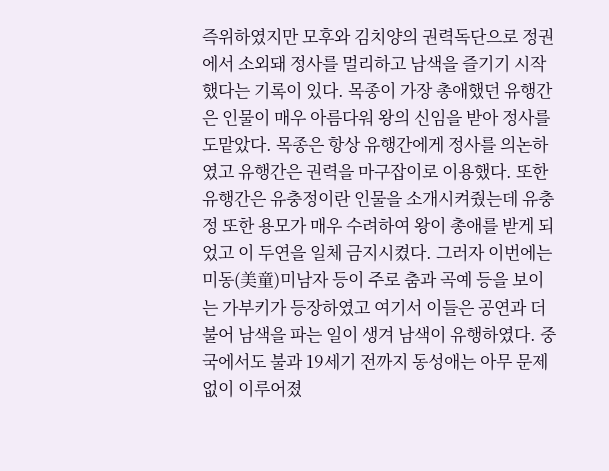즉위하였지만 모후와 김치양의 권력독단으로 정권에서 소외돼 정사를 멀리하고 남색을 즐기기 시작했다는 기록이 있다. 목종이 가장 총애했던 유행간은 인물이 매우 아름다워 왕의 신임을 받아 정사를 도맡았다. 목종은 항상 유행간에게 정사를 의논하였고 유행간은 권력을 마구잡이로 이용했다. 또한 유행간은 유충정이란 인물을 소개시켜줬는데 유충정 또한 용모가 매우 수려하여 왕이 총애를 받게 되었고 이 두연을 일체 금지시켰다. 그러자 이번에는 미동(美童)미남자 등이 주로 춤과 곡예 등을 보이는 가부키가 등장하였고 여기서 이들은 공연과 더불어 남색을 파는 일이 생겨 남색이 유행하였다. 중국에서도 불과 19세기 전까지 동성애는 아무 문제없이 이루어졌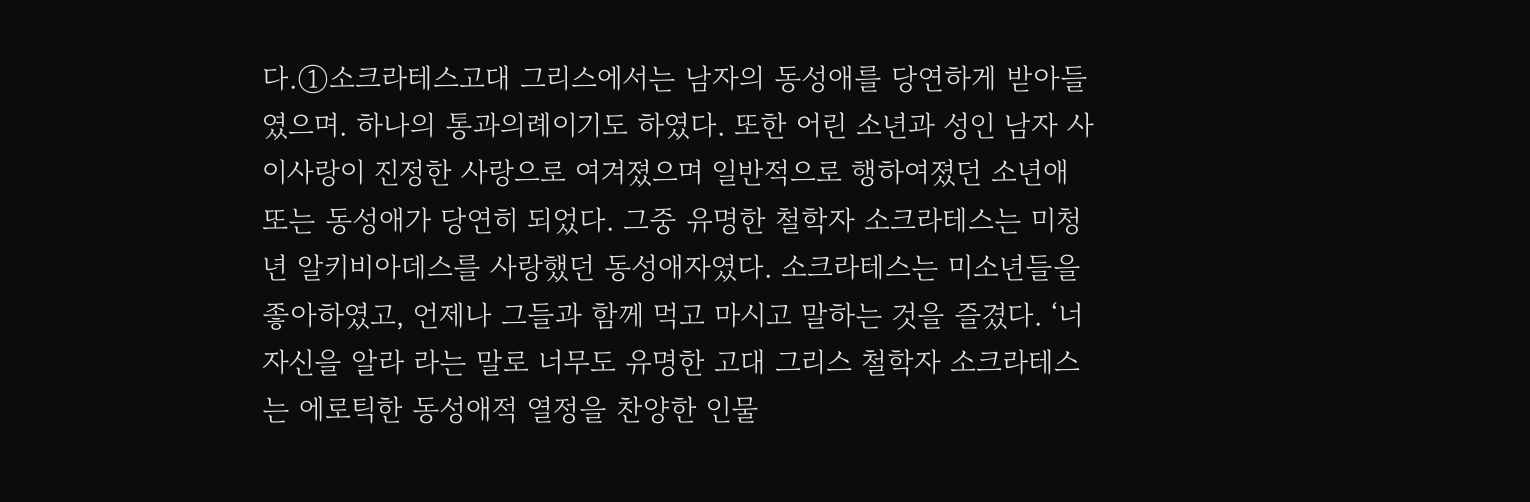다.①소크라테스고대 그리스에서는 남자의 동성애를 당연하게 받아들였으며. 하나의 통과의례이기도 하였다. 또한 어린 소년과 성인 남자 사이사랑이 진정한 사랑으로 여겨졌으며 일반적으로 행하여졌던 소년애 또는 동성애가 당연히 되었다. 그중 유명한 철학자 소크라테스는 미청년 알키비아데스를 사랑했던 동성애자였다. 소크라테스는 미소년들을 좋아하였고, 언제나 그들과 함께 먹고 마시고 말하는 것을 즐겼다. ‘너 자신을 알라 라는 말로 너무도 유명한 고대 그리스 철학자 소크라테스는 에로틱한 동성애적 열정을 찬양한 인물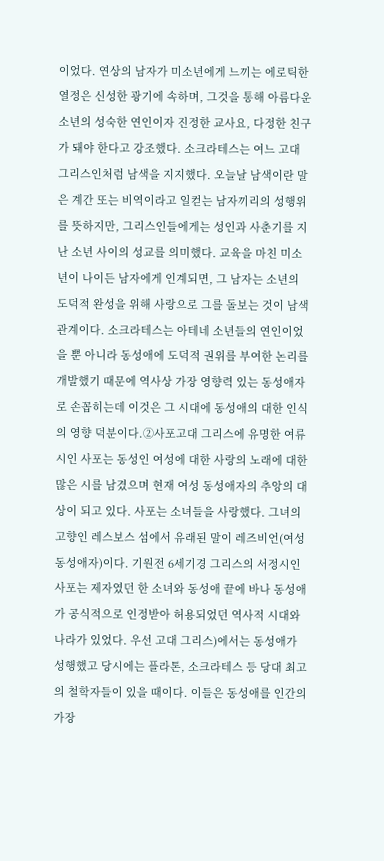이었다. 연상의 남자가 미소년에게 느끼는 에로틱한 열정은 신성한 광기에 속하며, 그것을 통해 아름다운 소년의 성숙한 연인이자 진정한 교사요, 다정한 친구가 돼야 한다고 강조했다. 소크라테스는 여느 고대 그리스인처럼 남색을 지지했다. 오늘날 남색이란 말은 계간 또는 비역이라고 일컫는 남자끼리의 성행위를 뜻하지만, 그리스인들에게는 성인과 사춘기를 지난 소년 사이의 성교를 의미했다. 교육을 마친 미소년이 나이든 남자에게 인계되면, 그 남자는 소년의 도덕적 완성을 위해 사랑으로 그를 돌보는 것이 남색관계이다. 소크라테스는 아테네 소년들의 연인이었을 뿐 아니라 동성애에 도덕적 권위를 부여한 논리를 개발했기 때문에 역사상 가장 영향력 있는 동성애자로 손꼽히는데 이것은 그 시대에 동성애의 대한 인식의 영향 덕분이다.②사포고대 그리스에 유명한 여류 시인 사포는 동성인 여성에 대한 사랑의 노래에 대한 많은 시를 남겼으며 현재 여성 동성애자의 추앙의 대상이 되고 있다. 사포는 소녀들을 사랑했다. 그녀의 고향인 레스보스 섬에서 유래된 말이 레즈비언(여성 동성애자)이다. 기원전 6세기경 그리스의 서정시인 사포는 제자였던 한 소녀와 동성애 끝에 바나 동성애가 공식적으로 인정받아 허용되었던 역사적 시대와 나라가 있었다. 우선 고대 그리스)에서는 동성애가 성행했고 당시에는 플라톤, 소크라테스 등 당대 최고의 철학자들이 있을 때이다. 이들은 동성애를 인간의 가장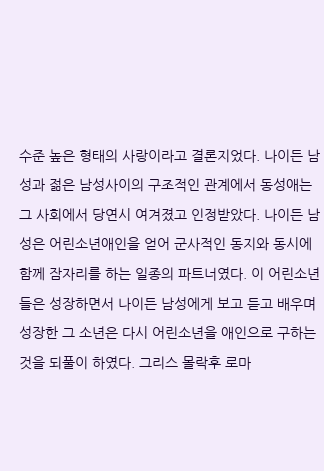수준 높은 형태의 사랑이라고 결론지었다. 나이든 남성과 젊은 남성사이의 구조적인 관계에서 동성애는 그 사회에서 당연시 여겨졌고 인정받았다. 나이든 남성은 어린소년애인을 얻어 군사적인 동지와 동시에 함께 잠자리를 하는 일종의 파트너였다. 이 어린소년들은 성장하면서 나이든 남성에게 보고 듣고 배우며 성장한 그 소년은 다시 어린소년을 애인으로 구하는 것을 되풀이 하였다. 그리스 몰락후 로마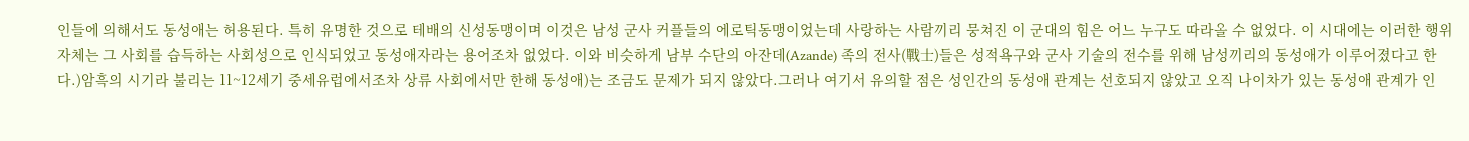인들에 의해서도 동성애는 허용된다. 특히 유명한 것으로 테배의 신성동맹이며 이것은 남성 군사 커플들의 에로틱동맹이었는데 사랑하는 사람끼리 뭉쳐진 이 군대의 힘은 어느 누구도 따라올 수 없었다. 이 시대에는 이러한 행위 자체는 그 사회를 습득하는 사회성으로 인식되었고 동성애자라는 용어조차 없었다. 이와 비슷하게 남부 수단의 아잔데(Azande) 족의 전사(戰士)들은 성적욕구와 군사 기술의 전수를 위해 남성끼리의 동성애가 이루어졌다고 한다.)암흑의 시기라 불리는 11~12세기 중세유럽에서조차 상류 사회에서만 한해 동성애)는 조금도 문제가 되지 않았다.그러나 여기서 유의할 점은 성인간의 동성애 관계는 선호되지 않았고 오직 나이차가 있는 동성애 관계가 인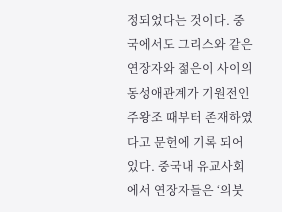정되었다는 것이다. 중국에서도 그리스와 같은 연장자와 젊은이 사이의 동성애관계가 기원전인 주왕조 때부터 존재하였다고 문헌에 기록 되어 있다. 중국내 유교사회에서 연장자들은 ‘의붓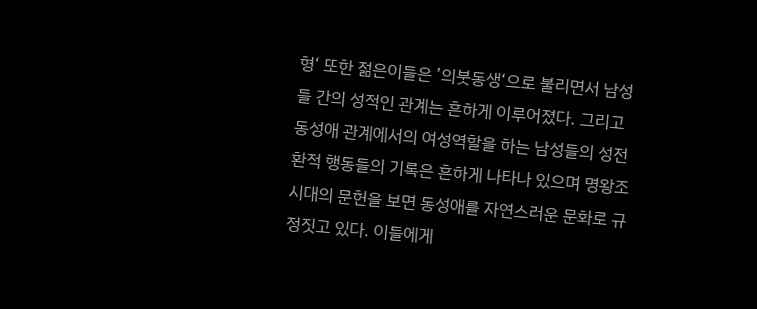형‘ 또한 젊은이들은 ’의붓동생‘으로 불리면서 남성들 간의 성적인 관계는 흔하게 이루어졌다. 그리고 동성애 관계에서의 여성역할을 하는 남성들의 성전환적 행동들의 기록은 흔하게 나타나 있으며 명왕조 시대의 문헌을 보면 동성애를 자연스러운 문화로 규정짓고 있다. 이들에게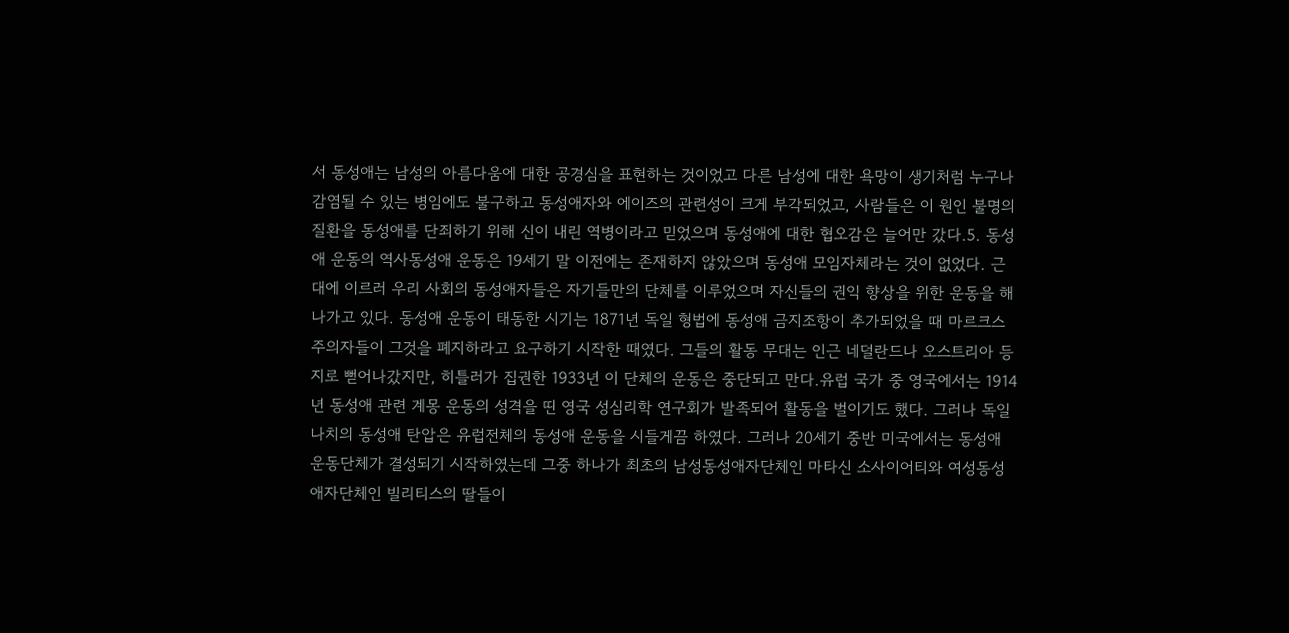서 동성애는 남성의 아름다움에 대한 공경심을 표현하는 것이었고 다른 남성에 대한 욕망이 생기처럼 누구나 감염될 수 있는 병임에도 불구하고 동성애자와 에이즈의 관련성이 크게 부각되었고, 사람들은 이 원인 불명의 질환을 동성애를 단죄하기 위해 신이 내린 역병이라고 믿었으며 동성애에 대한 협오감은 늘어만 갔다.5. 동성애 운동의 역사동성애 운동은 19세기 말 이전에는 존재하지 않았으며 동성애 모임자체라는 것이 없었다. 근대에 이르러 우리 사회의 동성애자들은 자기들만의 단체를 이루었으며 자신들의 권익 향상을 위한 운동을 해나가고 있다. 동성애 운동이 태동한 시기는 1871년 독일 형법에 동성애 금지조항이 추가되었을 때 마르크스주의자들이 그것을 폐지하라고 요구하기 시작한 때였다. 그들의 활동 무대는 인근 네덜란드나 오스트리아 등지로 뻗어나갔지만, 히틀러가 집권한 1933년 이 단체의 운동은 중단되고 만다.유럽 국가 중 영국에서는 1914년 동성애 관련 계몽 운동의 성격을 띤 영국 성심리학 연구회가 발족되어 활동을 벌이기도 했다. 그러나 독일 나치의 동성애 탄압은 유럽전체의 동성애 운동을 시들게끔 하였다. 그러나 20세기 중반 미국에서는 동성애 운동단체가 결성되기 시작하였는데 그중 하나가 최초의 남성동성애자단체인 마타신 소사이어티와 여성동성애자단체인 빌리티스의 딸들이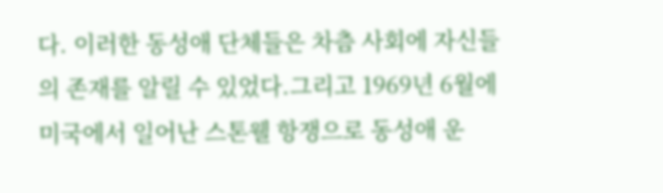다. 이러한 동성애 단체들은 차츰 사회에 자신들의 존재를 알릴 수 있었다.그리고 1969년 6월에 미국에서 일어난 스톤웰 항쟁으로 동성애 운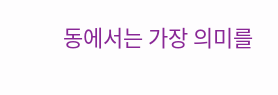동에서는 가장 의미를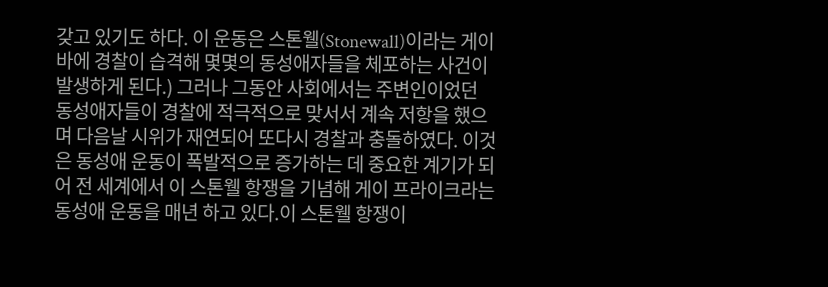갖고 있기도 하다. 이 운동은 스톤웰(Stonewall)이라는 게이 바에 경찰이 습격해 몇몇의 동성애자들을 체포하는 사건이 발생하게 된다.) 그러나 그동안 사회에서는 주변인이었던 동성애자들이 경찰에 적극적으로 맞서서 계속 저항을 했으며 다음날 시위가 재연되어 또다시 경찰과 충돌하였다. 이것은 동성애 운동이 폭발적으로 증가하는 데 중요한 계기가 되어 전 세계에서 이 스톤웰 항쟁을 기념해 게이 프라이크라는 동성애 운동을 매년 하고 있다.이 스톤웰 항쟁이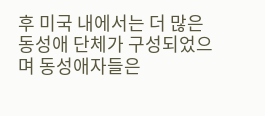후 미국 내에서는 더 많은 동성애 단체가 구성되었으며 동성애자들은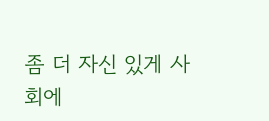좀 더 자신 있게 사회에